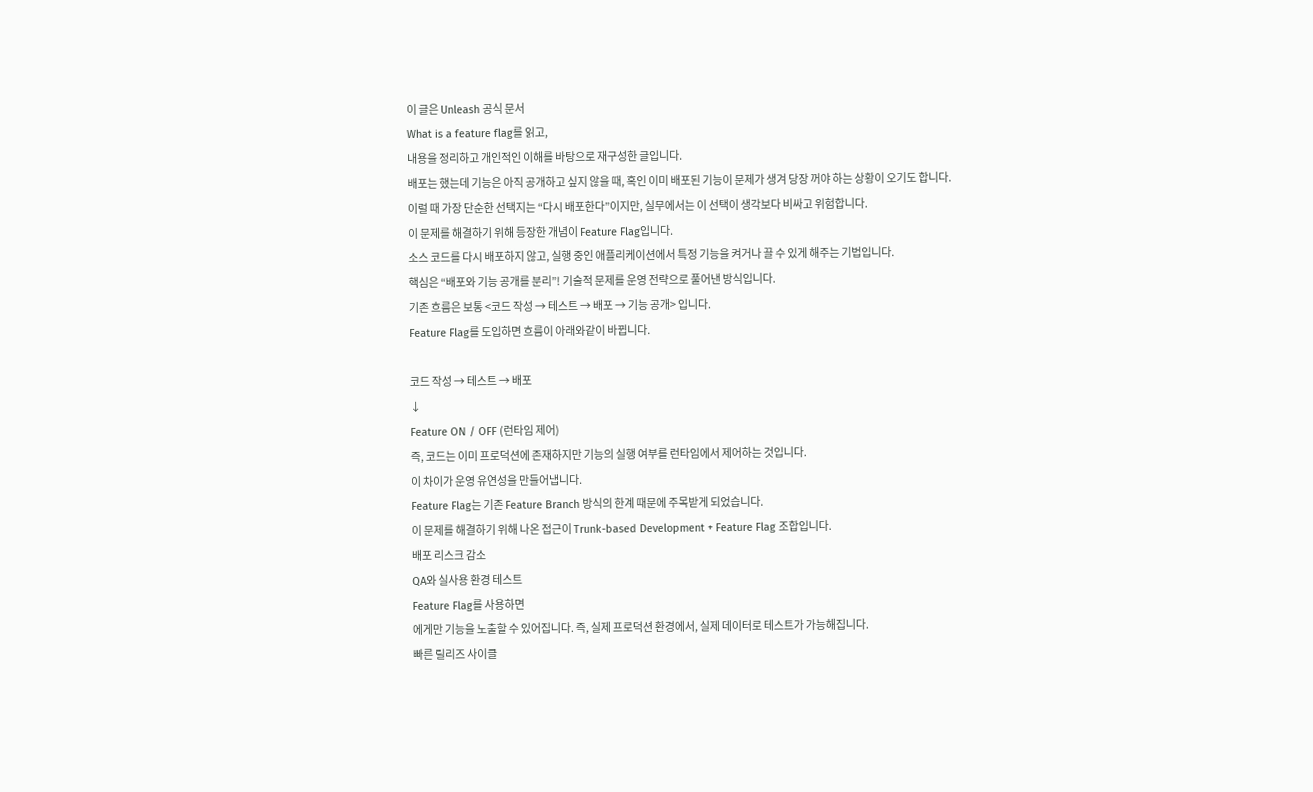이 글은 Unleash 공식 문서
What is a feature flag를 읽고,
내용을 정리하고 개인적인 이해를 바탕으로 재구성한 글입니다.
배포는 했는데 기능은 아직 공개하고 싶지 않을 때, 혹인 이미 배포된 기능이 문제가 생겨 당장 꺼야 하는 상황이 오기도 합니다.
이럴 때 가장 단순한 선택지는 “다시 배포한다”이지만, 실무에서는 이 선택이 생각보다 비싸고 위험합니다.
이 문제를 해결하기 위해 등장한 개념이 Feature Flag입니다.
소스 코드를 다시 배포하지 않고, 실행 중인 애플리케이션에서 특정 기능을 켜거나 끌 수 있게 해주는 기법입니다.
핵심은 “배포와 기능 공개를 분리”! 기술적 문제를 운영 전략으로 풀어낸 방식입니다.
기존 흐름은 보통 <코드 작성 → 테스트 → 배포 → 기능 공개> 입니다.
Feature Flag를 도입하면 흐름이 아래와같이 바뀝니다.

코드 작성 → 테스트 → 배포
↓
Feature ON / OFF (런타임 제어)
즉, 코드는 이미 프로덕션에 존재하지만 기능의 실행 여부를 런타임에서 제어하는 것입니다.
이 차이가 운영 유연성을 만들어냅니다.
Feature Flag는 기존 Feature Branch 방식의 한계 때문에 주목받게 되었습니다.
이 문제를 해결하기 위해 나온 접근이 Trunk-based Development + Feature Flag 조합입니다.
배포 리스크 감소
QA와 실사용 환경 테스트
Feature Flag를 사용하면
에게만 기능을 노출할 수 있어집니다. 즉, 실제 프로덕션 환경에서, 실제 데이터로 테스트가 가능해집니다.
빠른 릴리즈 사이클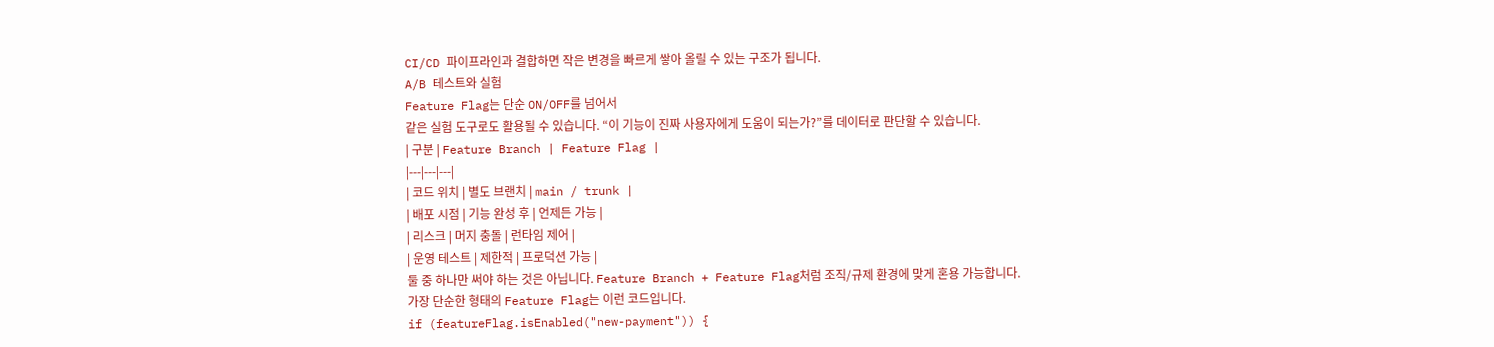CI/CD 파이프라인과 결합하면 작은 변경을 빠르게 쌓아 올릴 수 있는 구조가 됩니다.
A/B 테스트와 실험
Feature Flag는 단순 ON/OFF를 넘어서
같은 실험 도구로도 활용될 수 있습니다. “이 기능이 진짜 사용자에게 도움이 되는가?”를 데이터로 판단할 수 있습니다.
| 구분 | Feature Branch | Feature Flag |
|---|---|---|
| 코드 위치 | 별도 브랜치 | main / trunk |
| 배포 시점 | 기능 완성 후 | 언제든 가능 |
| 리스크 | 머지 충돌 | 런타임 제어 |
| 운영 테스트 | 제한적 | 프로덕션 가능 |
둘 중 하나만 써야 하는 것은 아닙니다. Feature Branch + Feature Flag처럼 조직/규제 환경에 맞게 혼용 가능합니다.
가장 단순한 형태의 Feature Flag는 이런 코드입니다.
if (featureFlag.isEnabled("new-payment")) {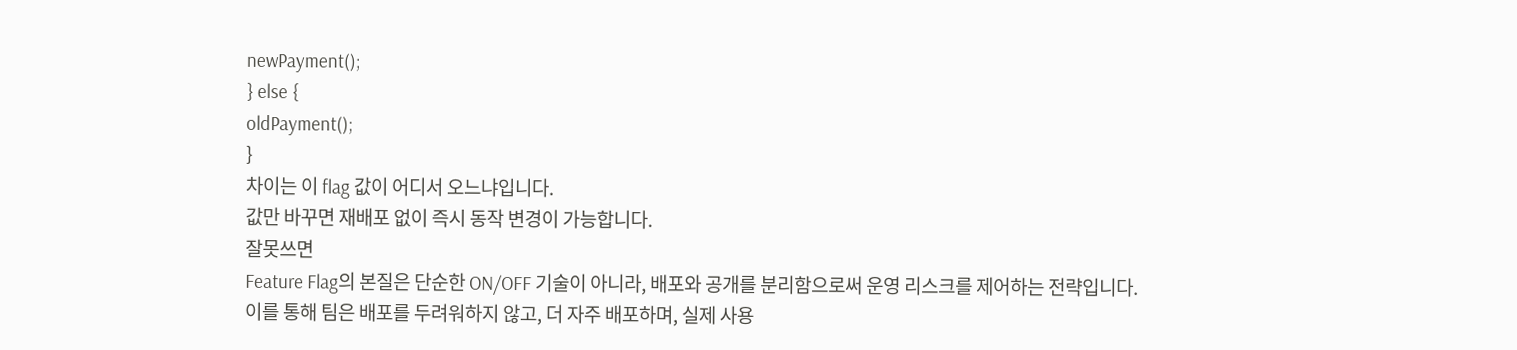newPayment();
} else {
oldPayment();
}
차이는 이 flag 값이 어디서 오느냐입니다.
값만 바꾸면 재배포 없이 즉시 동작 변경이 가능합니다.
잘못쓰면
Feature Flag의 본질은 단순한 ON/OFF 기술이 아니라, 배포와 공개를 분리함으로써 운영 리스크를 제어하는 전략입니다.
이를 통해 팀은 배포를 두려워하지 않고, 더 자주 배포하며, 실제 사용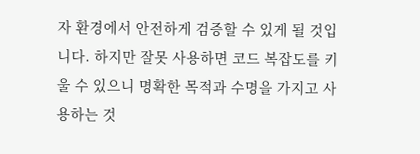자 환경에서 안전하게 검증할 수 있게 될 것입니다. 하지만 잘못 사용하면 코드 복잡도를 키울 수 있으니 명확한 목적과 수명을 가지고 사용하는 것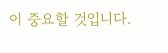이 중요할 것입니다.